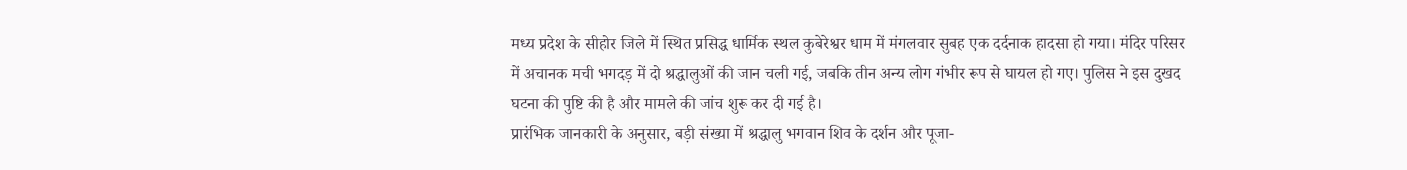मध्य प्रदेश के सीहोर जिले में स्थित प्रसिद्ध धार्मिक स्थल कुबेरेश्वर धाम में मंगलवार सुबह एक दर्दनाक हादसा हो गया। मंदिर परिसर में अचानक मची भगदड़ में दो श्रद्धालुओं की जान चली गई, जबकि तीन अन्य लोग गंभीर रूप से घायल हो गए। पुलिस ने इस दुखद घटना की पुष्टि की है और मामले की जांच शुरू कर दी गई है।
प्रारंभिक जानकारी के अनुसार, बड़ी संख्या में श्रद्धालु भगवान शिव के दर्शन और पूजा-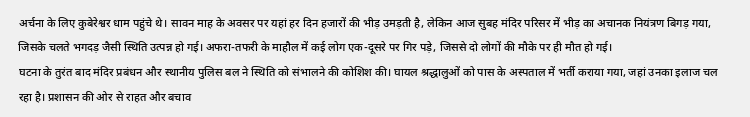अर्चना के लिए कुबेरेश्वर धाम पहुंचे थे। सावन माह के अवसर पर यहां हर दिन हजारों की भीड़ उमड़ती है, लेकिन आज सुबह मंदिर परिसर में भीड़ का अचानक नियंत्रण बिगड़ गया, जिसके चलते भगदड़ जैसी स्थिति उत्पन्न हो गई। अफरा-तफरी के माहौल में कई लोग एक-दूसरे पर गिर पड़े, जिससे दो लोगों की मौके पर ही मौत हो गई।
घटना के तुरंत बाद मंदिर प्रबंधन और स्थानीय पुलिस बल ने स्थिति को संभालने की कोशिश की। घायल श्रद्धालुओं को पास के अस्पताल में भर्ती कराया गया, जहां उनका इलाज चल रहा है। प्रशासन की ओर से राहत और बचाव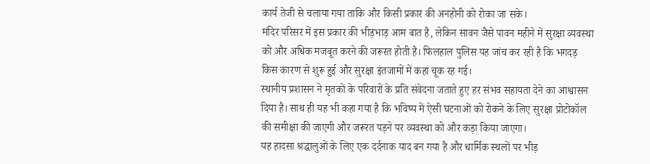कार्य तेजी से चलाया गया ताकि और किसी प्रकार की अनहोनी को रोका जा सके।
मंदिर परिसर में इस प्रकार की भीड़भाड़ आम बात है, लेकिन सावन जैसे पावन महीने में सुरक्षा व्यवस्था को और अधिक मजबूत करने की जरूरत होती है। फिलहाल पुलिस यह जांच कर रही है कि भगदड़ किस कारण से शुरू हुई और सुरक्षा इंतजामों में कहां चूक रह गई।
स्थानीय प्रशासन ने मृतकों के परिवारों के प्रति संवेदना जताते हुए हर संभव सहायता देने का आश्वासन दिया है। साथ ही यह भी कहा गया है कि भविष्य में ऐसी घटनाओं को रोकने के लिए सुरक्षा प्रोटोकॉल की समीक्षा की जाएगी और जरूरत पड़ने पर व्यवस्था को और कड़ा किया जाएगा।
यह हादसा श्रद्धालुओं के लिए एक दर्दनाक याद बन गया है और धार्मिक स्थलों पर भीड़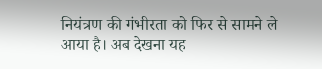नियंत्रण की गंभीरता को फिर से सामने ले आया है। अब देखना यह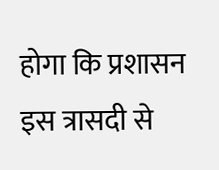होगा कि प्रशासन इस त्रासदी से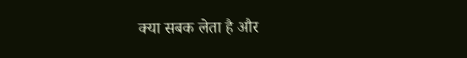क्या सबक लेता है और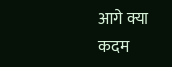आगे क्या कदम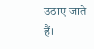उठाए जाते हैं।